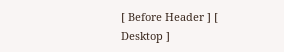[ Before Header ] [ Desktop ]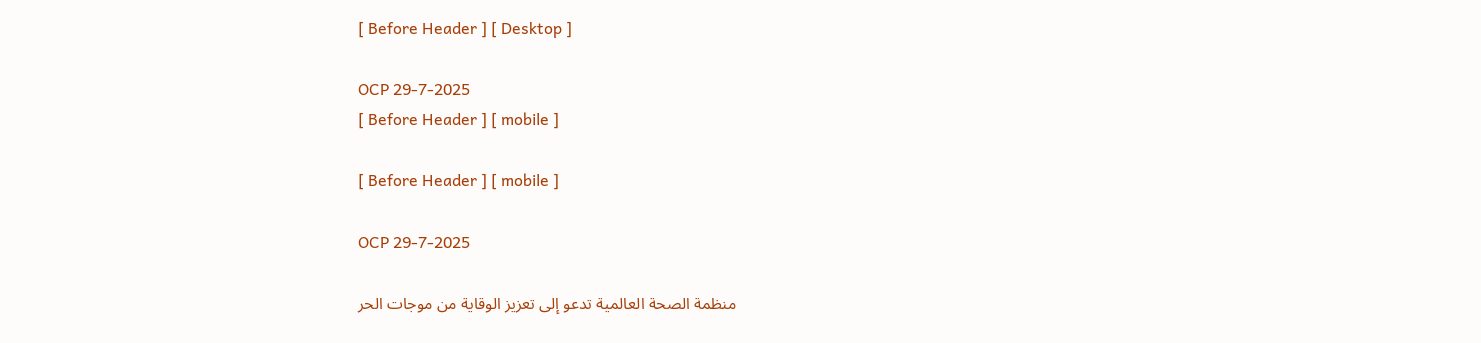[ Before Header ] [ Desktop ]

OCP 29-7-2025
[ Before Header ] [ mobile ]

[ Before Header ] [ mobile ]

OCP 29-7-2025

منظمة الصحة العالمية تدعو إلى تعزيز الوقاية من موجات الحر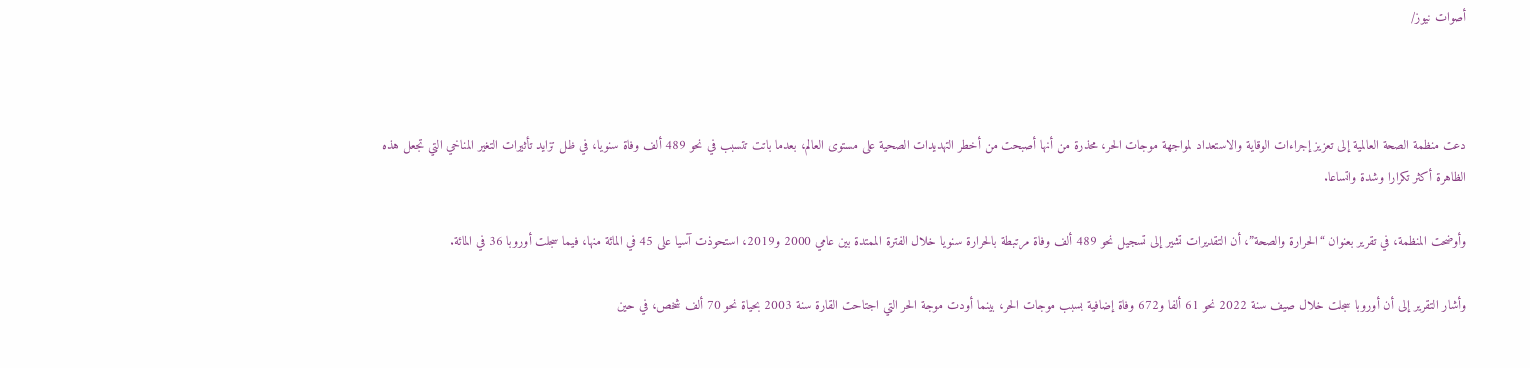أصوات نيوز/



دعت منظمة الصحة العالمية إلى تعزيز إجراءات الوقاية والاستعداد لمواجهة موجات الحر، محذرة من أنها أصبحت من أخطر التهديدات الصحية على مستوى العالم، بعدما باتت تتسبب في نحو 489 ألف وفاة سنويا، في ظل تزايد تأثيرات التغير المناخي التي تجعل هذه الظاهرة أكثر تكرارا وشدة واتساعا.

وأوضحت المنظمة، في تقرير بعنوان “الحرارة والصحة”، أن التقديرات تشير إلى تسجيل نحو 489 ألف وفاة مرتبطة بالحرارة سنويا خلال الفترة الممتدة بين عامي 2000 و2019، استحوذت آسيا على 45 في المائة منها، فيما سجلت أوروبا 36 في المائة.

وأشار التقرير إلى أن أوروبا سجلت خلال صيف سنة 2022 نحو 61 ألفا و672 وفاة إضافية بسبب موجات الحر، بينما أودت موجة الحر التي اجتاحت القارة سنة 2003 بحياة نحو 70 ألف شخص، في حين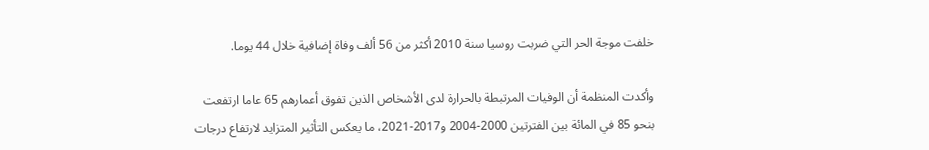خلفت موجة الحر التي ضربت روسيا سنة 2010 أكثر من 56 ألف وفاة إضافية خلال 44 يوما.

وأكدت المنظمة أن الوفيات المرتبطة بالحرارة لدى الأشخاص الذين تفوق أعمارهم 65 عاما ارتفعت بنحو 85 في المائة بين الفترتين 2000-2004 و2017-2021، ما يعكس التأثير المتزايد لارتفاع درجات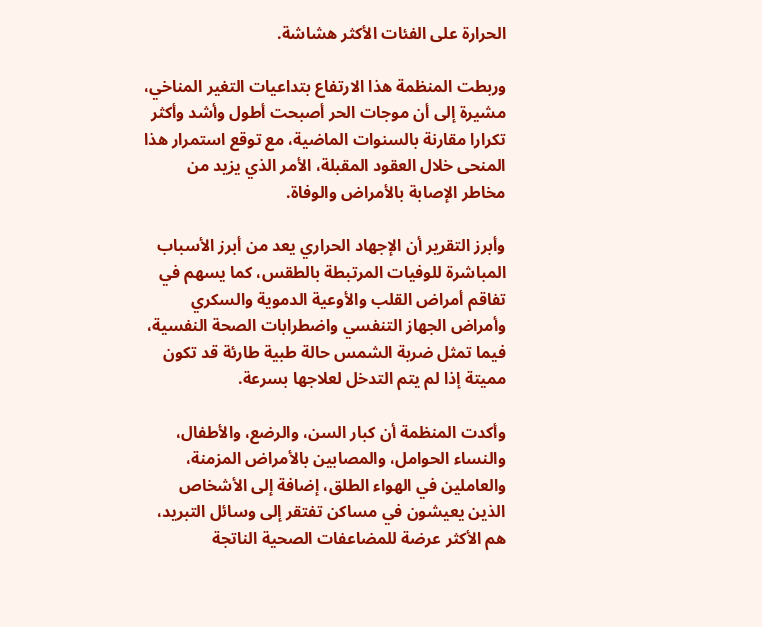الحرارة على الفئات الأكثر هشاشة.

وربطت المنظمة هذا الارتفاع بتداعيات التغير المناخي، مشيرة إلى أن موجات الحر أصبحت أطول وأشد وأكثر تكرارا مقارنة بالسنوات الماضية، مع توقع استمرار هذا المنحى خلال العقود المقبلة، الأمر الذي يزيد من مخاطر الإصابة بالأمراض والوفاة.

وأبرز التقرير أن الإجهاد الحراري يعد من أبرز الأسباب المباشرة للوفيات المرتبطة بالطقس، كما يسهم في تفاقم أمراض القلب والأوعية الدموية والسكري وأمراض الجهاز التنفسي واضطرابات الصحة النفسية، فيما تمثل ضربة الشمس حالة طبية طارئة قد تكون مميتة إذا لم يتم التدخل لعلاجها بسرعة.

وأكدت المنظمة أن كبار السن، والرضع، والأطفال، والنساء الحوامل، والمصابين بالأمراض المزمنة، والعاملين في الهواء الطلق، إضافة إلى الأشخاص الذين يعيشون في مساكن تفتقر إلى وسائل التبريد، هم الأكثر عرضة للمضاعفات الصحية الناتجة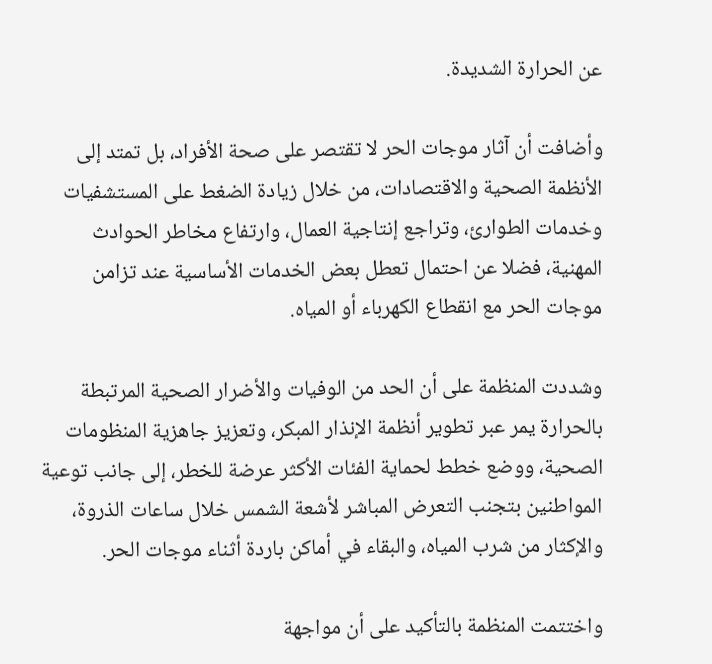عن الحرارة الشديدة.

وأضافت أن آثار موجات الحر لا تقتصر على صحة الأفراد، بل تمتد إلى الأنظمة الصحية والاقتصادات، من خلال زيادة الضغط على المستشفيات وخدمات الطوارئ، وتراجع إنتاجية العمال، وارتفاع مخاطر الحوادث المهنية، فضلا عن احتمال تعطل بعض الخدمات الأساسية عند تزامن موجات الحر مع انقطاع الكهرباء أو المياه.

وشددت المنظمة على أن الحد من الوفيات والأضرار الصحية المرتبطة بالحرارة يمر عبر تطوير أنظمة الإنذار المبكر، وتعزيز جاهزية المنظومات الصحية، ووضع خطط لحماية الفئات الأكثر عرضة للخطر، إلى جانب توعية المواطنين بتجنب التعرض المباشر لأشعة الشمس خلال ساعات الذروة، والإكثار من شرب المياه، والبقاء في أماكن باردة أثناء موجات الحر.

واختتمت المنظمة بالتأكيد على أن مواجهة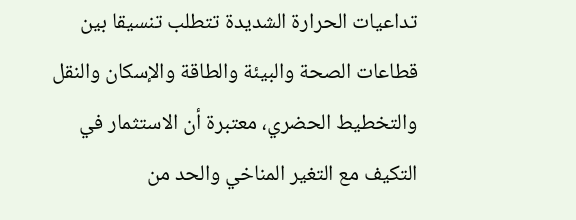تداعيات الحرارة الشديدة تتطلب تنسيقا بين قطاعات الصحة والبيئة والطاقة والإسكان والنقل والتخطيط الحضري، معتبرة أن الاستثمار في التكيف مع التغير المناخي والحد من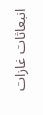انبعاثات غازات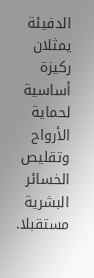الدفيئة يمثلان ركيزة أساسية لحماية الأرواح وتقليص الخسائر البشرية مستقبلا.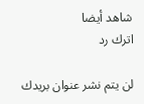شاهد أيضا
اترك رد

لن يتم نشر عنوان بريدك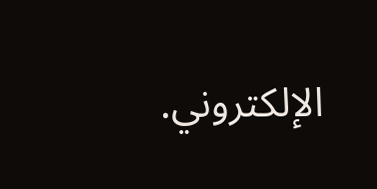الإلكتروني.